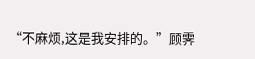“不麻烦,这是我安排的。”顾霁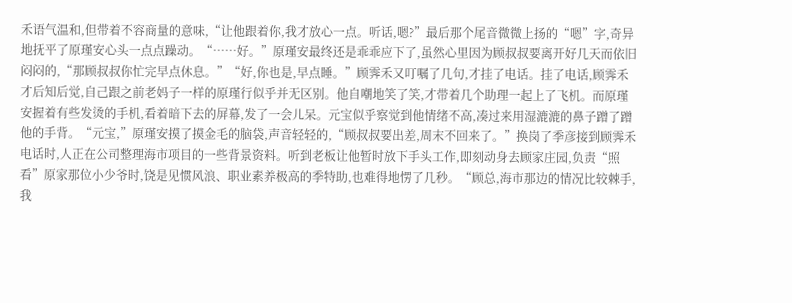禾语气温和,但带着不容商量的意味,“让他跟着你,我才放心一点。听话,嗯?”最后那个尾音微微上扬的“嗯”字,奇异地抚平了原瑾安心头一点点躁动。“……好。”原瑾安最终还是乖乖应下了,虽然心里因为顾叔叔要离开好几天而依旧闷闷的,“那顾叔叔你忙完早点休息。”“好,你也是,早点睡。”顾霁禾又叮嘱了几句,才挂了电话。挂了电话,顾霁禾才后知后觉,自己跟之前老妈子一样的原瑾行似乎并无区别。他自嘲地笑了笑,才带着几个助理一起上了飞机。而原瑾安握着有些发烫的手机,看着暗下去的屏幕,发了一会儿呆。元宝似乎察觉到他情绪不高,凑过来用湿漉漉的鼻子蹭了蹭他的手背。“元宝,”原瑾安摸了摸金毛的脑袋,声音轻轻的,“顾叔叔要出差,周末不回来了。”换岗了季彦接到顾霁禾电话时,人正在公司整理海市项目的一些背景资料。听到老板让他暂时放下手头工作,即刻动身去顾家庄园,负责“照看”原家那位小少爷时,饶是见惯风浪、职业素养极高的季特助,也难得地愣了几秒。“顾总,海市那边的情况比较棘手,我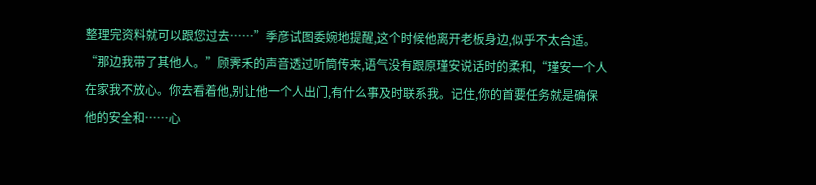整理完资料就可以跟您过去……”季彦试图委婉地提醒,这个时候他离开老板身边,似乎不太合适。“那边我带了其他人。”顾霁禾的声音透过听筒传来,语气没有跟原瑾安说话时的柔和,“瑾安一个人在家我不放心。你去看着他,别让他一个人出门,有什么事及时联系我。记住,你的首要任务就是确保他的安全和……心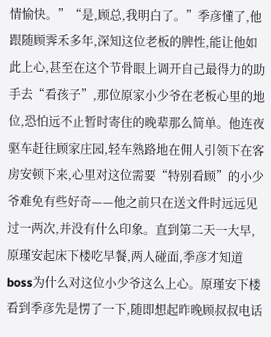情愉快。”“是,顾总,我明白了。”季彦懂了,他跟随顾霁禾多年,深知这位老板的脾性,能让他如此上心,甚至在这个节骨眼上调开自己最得力的助手去“看孩子”,那位原家小少爷在老板心里的地位,恐怕远不止暂时寄住的晚辈那么简单。他连夜驱车赶往顾家庄园,轻车熟路地在佣人引领下在客房安顿下来,心里对这位需要“特别看顾”的小少爷难免有些好奇——他之前只在送文件时远远见过一两次,并没有什么印象。直到第二天一大早,原瑾安起床下楼吃早餐,两人碰面,季彦才知道boss为什么对这位小少爷这么上心。原瑾安下楼看到季彦先是愣了一下,随即想起昨晚顾叔叔电话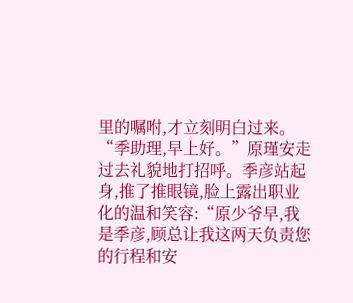里的嘱咐,才立刻明白过来。“季助理,早上好。”原瑾安走过去礼貌地打招呼。季彦站起身,推了推眼镜,脸上露出职业化的温和笑容:“原少爷早,我是季彦,顾总让我这两天负责您的行程和安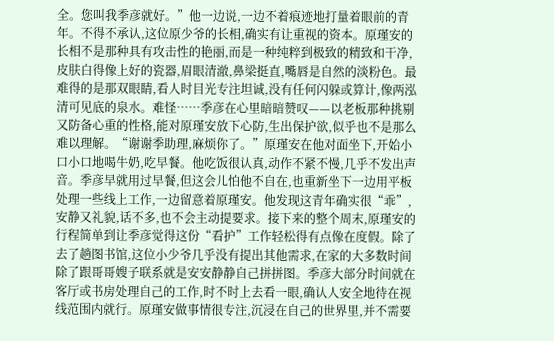全。您叫我季彦就好。”他一边说,一边不着痕迹地打量着眼前的青年。不得不承认,这位原少爷的长相,确实有让重视的资本。原瑾安的长相不是那种具有攻击性的艳丽,而是一种纯粹到极致的精致和干净,皮肤白得像上好的瓷器,眉眼清澈,鼻梁挺直,嘴唇是自然的淡粉色。最难得的是那双眼睛,看人时目光专注坦诚,没有任何闪躲或算计,像两泓清可见底的泉水。难怪……季彦在心里暗暗赞叹——以老板那种挑剔又防备心重的性格,能对原瑾安放下心防,生出保护欲,似乎也不是那么难以理解。“谢谢季助理,麻烦你了。”原瑾安在他对面坐下,开始小口小口地喝牛奶,吃早餐。他吃饭很认真,动作不紧不慢,几乎不发出声音。季彦早就用过早餐,但这会儿怕他不自在,也重新坐下一边用平板处理一些线上工作,一边留意着原瑾安。他发现这青年确实很“乖”,安静又礼貌,话不多,也不会主动提要求。接下来的整个周末,原瑾安的行程简单到让季彦觉得这份“看护”工作轻松得有点像在度假。除了去了趟图书馆,这位小少爷几乎没有提出其他需求,在家的大多数时间除了跟哥哥嫂子联系就是安安静静自己拼拼图。季彦大部分时间就在客厅或书房处理自己的工作,时不时上去看一眼,确认人安全地待在视线范围内就行。原瑾安做事情很专注,沉浸在自己的世界里,并不需要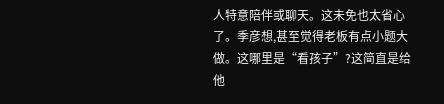人特意陪伴或聊天。这未免也太省心了。季彦想,甚至觉得老板有点小题大做。这哪里是“看孩子”?这简直是给他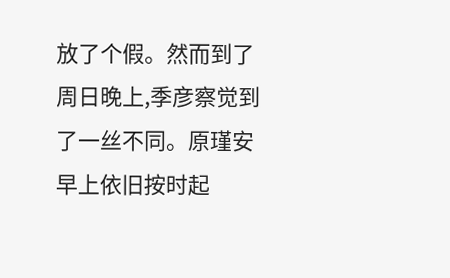放了个假。然而到了周日晚上,季彦察觉到了一丝不同。原瑾安早上依旧按时起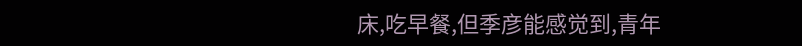床,吃早餐,但季彦能感觉到,青年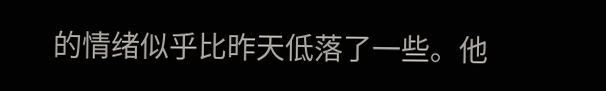的情绪似乎比昨天低落了一些。他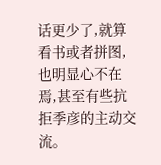话更少了,就算看书或者拼图,也明显心不在焉,甚至有些抗拒季彦的主动交流。